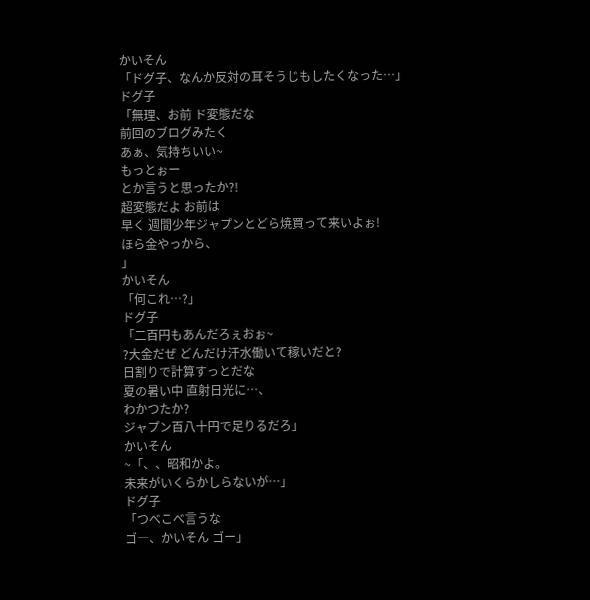かいそん
「ドグ子、なんか反対の耳そうじもしたくなった…」
ドグ子
「無理、お前 ド変態だな
前回のブログみたく
あぁ、気持ちいい~
もっとぉー
とか言うと思ったか?!
超変態だよ お前は
早く 週間少年ジャプンとどら焼買って来いよぉ!
ほら金やっから、
」
かいそん
「何これ…?」
ドグ子
「二百円もあんだろぇおぉ~
?大金だぜ どんだけ汗水働いて稼いだと?
日割りで計算すっとだな
夏の暑い中 直射日光に…、
わかつたか?
ジャプン百八十円で足りるだろ」
かいそん
~「、、昭和かよ。
未来がいくらかしらないが…」
ドグ子
「つべこべ言うな
ゴ―、かいそん ゴー」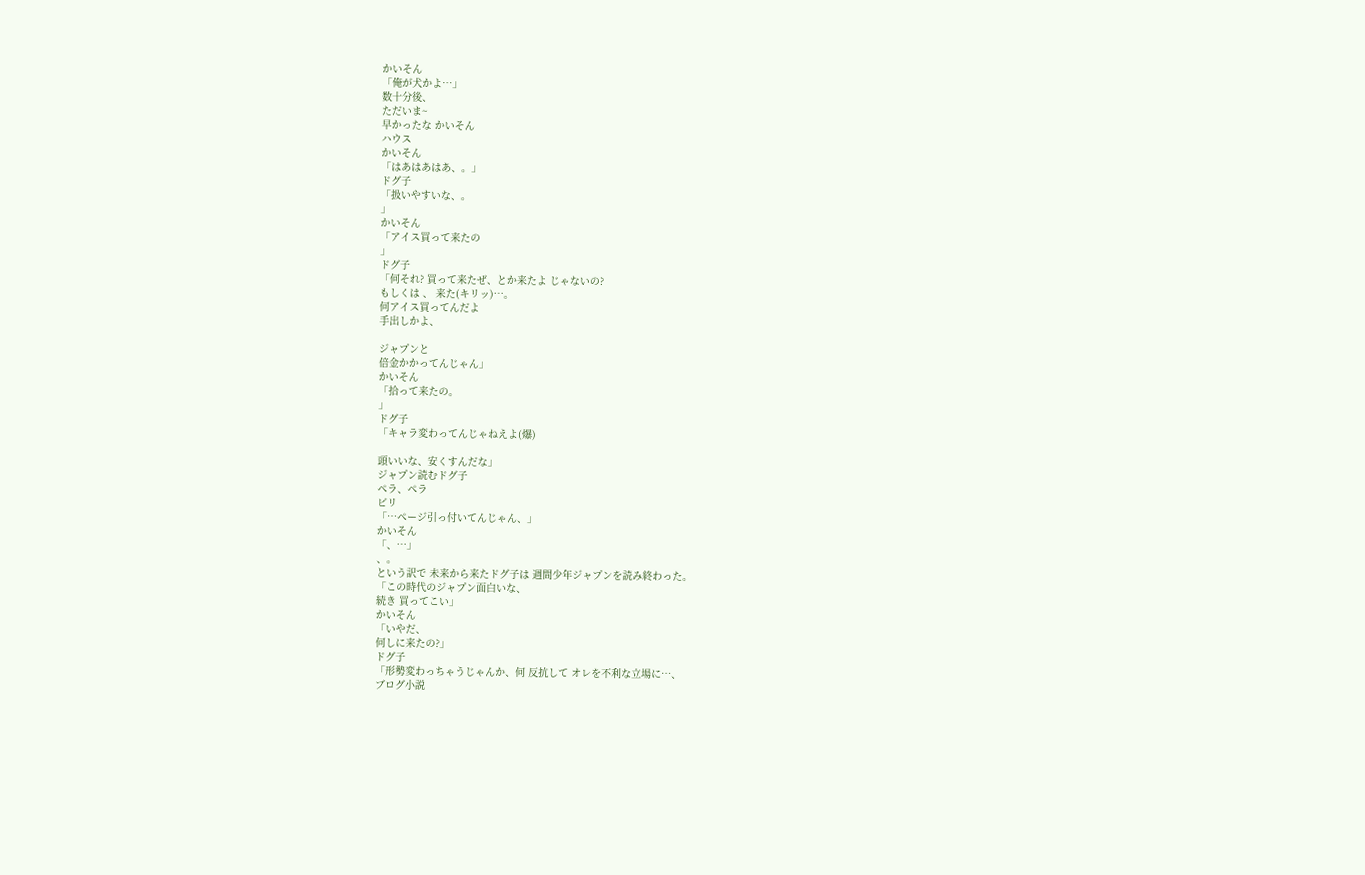かいそん
「俺が犬かよ…」
数十分後、
ただいま~
早かったな かいそん
ハウス
かいそん
「はあはあはあ、。」
ドグ子
「扱いやすいな、。
」
かいそん
「アイス買って来たの
」
ドグ子
「何それ? 買って来たぜ、とか来たよ じゃないの?
もしくは 、 来た(キリッ)…。
何アイス買ってんだよ
手出しかよ、

ジャプンと
倍金かかってんじゃん」
かいそん
「拾って来たの。
」
ドグ子
「キャラ変わってんじゃねえよ(爆)

頭いいな、安くすんだな」
ジャプン読むドグ子
ペラ、ペラ
ビリ
「…ページ引っ付いてんじゃん、」
かいそん
「、…」
、。
という訳で 未来から来たドグ子は 週間少年ジャプンを読み終わった。
「この時代のジャプン面白いな、
続き 買ってこい」
かいそん
「いやだ、
何しに来たの?」
ドグ子
「形勢変わっちゃうじゃんか、何 反抗して オレを不利な立場に…、
ブログ小説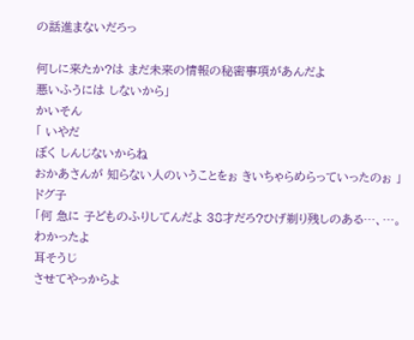の話進まないだろっ

何しに来たか?は まだ未来の情報の秘密事項があんだよ
悪いふうには しないから」
かいそん
「 いやだ
ぼく しんじないからね
おかあさんが 知らない人のいうことをぉ きいちゃらめらっていったのぉ 」
ドグ子
「何 急に 子どものふりしてんだよ 38才だろ?ひげ剃り残しのある…、…。
わかったよ
耳そうじ
させてやっからよ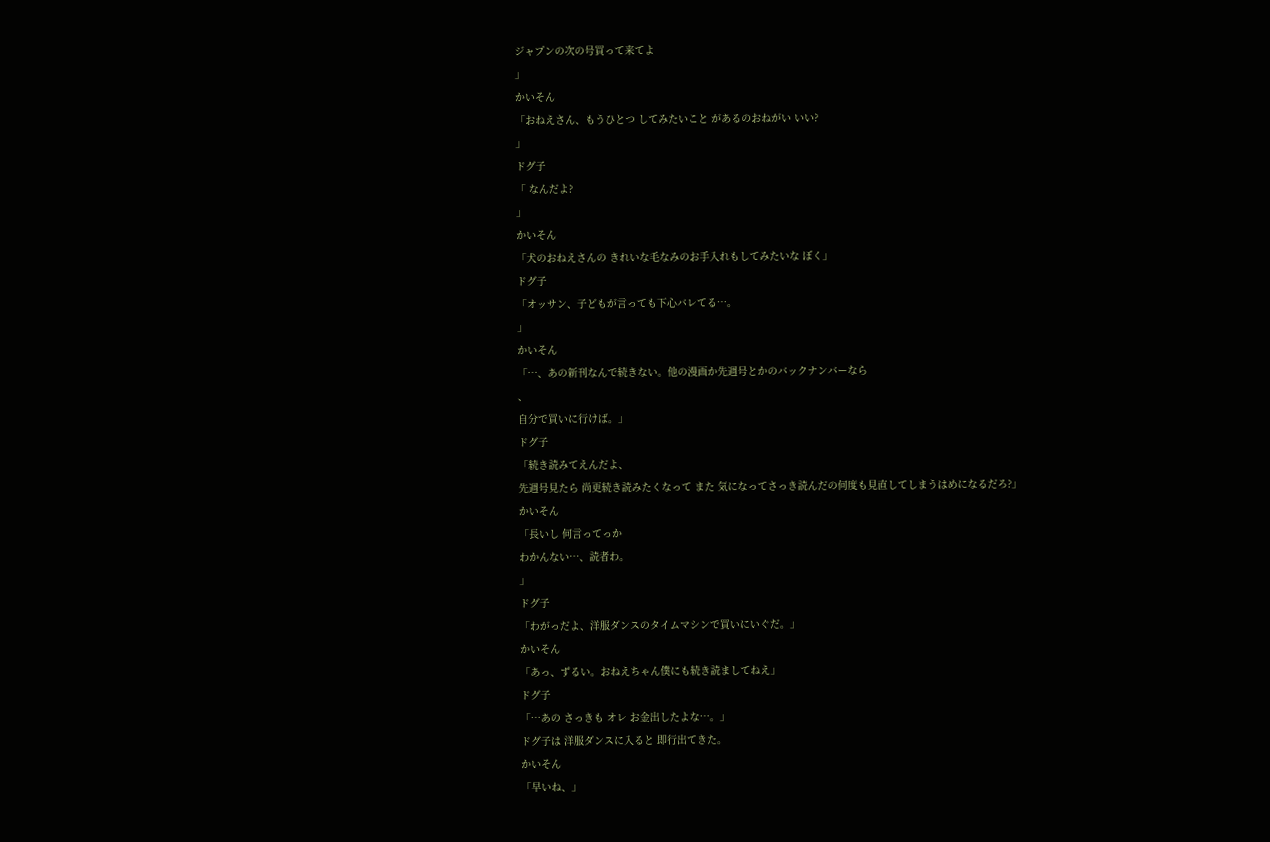ジャプンの次の号買って来てよ
」
かいそん
「おねえさん、もうひとつ してみたいこと があるのおねがい いい?
」
ドグ子
「 なんだよ?
」
かいそん
「犬のおねえさんの きれいな毛なみのお手入れもしてみたいな ぼく」
ドグ子
「オッサン、子どもが言っても下心バレてる…。
」
かいそん
「…、あの新刊なんで続きない。他の漫画か先週号とかのバックナンバーなら
、
自分で買いに行けば。」
ドグ子
「続き読みてえんだよ、
先週号見たら 尚更続き読みたくなって また 気になってさっき読んだの何度も見直してしまうはめになるだろ?」
かいそん
「長いし 何言ってっか
わかんない…、読者わ。
」
ドグ子
「わがっだよ、洋服ダンスのタイムマシンで買いにいぐだ。」
かいそん
「あっ、ずるい。おねえちゃん僕にも続き読ましてねえ」
ドグ子
「…あの さっきも オレ お金出したよな…。」
ドグ子は 洋服ダンスに入ると 即行出てきた。
かいそん
「早いね、」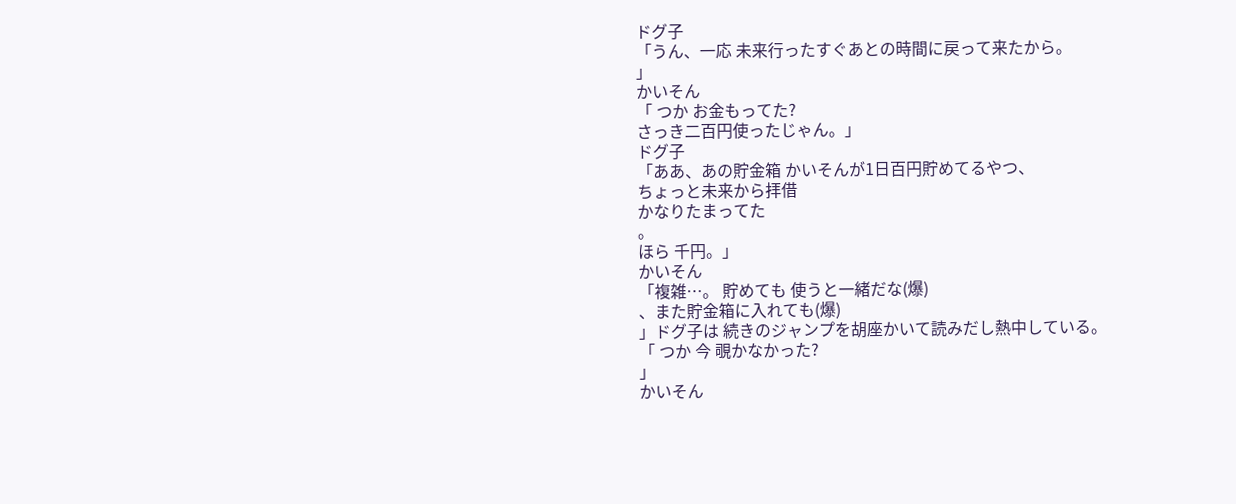ドグ子
「うん、一応 未来行ったすぐあとの時間に戻って来たから。
」
かいそん
「 つか お金もってた?
さっき二百円使ったじゃん。」
ドグ子
「ああ、あの貯金箱 かいそんが1日百円貯めてるやつ、
ちょっと未来から拝借
かなりたまってた
。
ほら 千円。」
かいそん
「複雑…。 貯めても 使うと一緒だな(爆)
、また貯金箱に入れても(爆)
」ドグ子は 続きのジャンプを胡座かいて読みだし熱中している。
「 つか 今 覗かなかった?
」
かいそん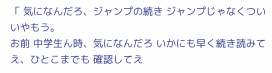「 気になんだろ、ジャンプの続き ジャンプじゃなくついいやもう。
お前 中学生ん時、気になんだろ いかにも早く続き読みてえ、ひとこまでも 確認してえ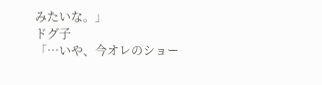みたいな。」
ドグ子
「…いや、今オレのショー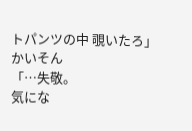トパンツの中 覗いたろ」
かいそん
「…失敬。
気にな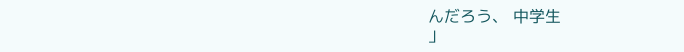んだろう、 中学生
」